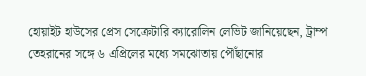হোয়াইট হাউসের প্রেস সেক্রেটারি ক্যারোলিন লেভিট জানিয়েছেন, ট্রাম্প তেহরানের সঙ্গে ৬ এপ্রিলের মধ্যে সমঝোতায় পৌঁছানোর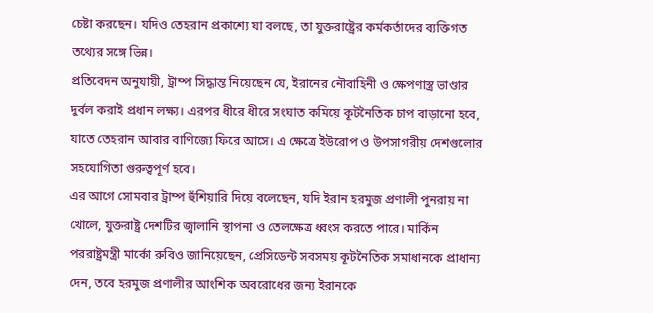চেষ্টা করছেন। যদিও তেহরান প্রকাশ্যে যা বলছে, তা যুক্তরাষ্ট্রের কর্মকর্তাদের ব্যক্তিগত তথ্যের সঙ্গে ভিন্ন।
প্রতিবেদন অনুযায়ী, ট্রাম্প সিদ্ধান্ত নিয়েছেন যে, ইরানের নৌবাহিনী ও ক্ষেপণাস্ত্র ভাণ্ডার দুর্বল করাই প্রধান লক্ষ্য। এরপর ধীরে ধীরে সংঘাত কমিয়ে কূটনৈতিক চাপ বাড়ানো হবে, যাতে তেহরান আবার বাণিজ্যে ফিরে আসে। এ ক্ষেত্রে ইউরোপ ও উপসাগরীয় দেশগুলোর সহযোগিতা গুরুত্বপূর্ণ হবে।
এর আগে সোমবার ট্রাম্প হুঁশিয়ারি দিয়ে বলেছেন, যদি ইরান হরমুজ প্রণালী পুনরায় না খোলে, যুক্তরাষ্ট্র দেশটির জ্বালানি স্থাপনা ও তেলক্ষেত্র ধ্বংস করতে পারে। মার্কিন পররাষ্ট্রমন্ত্রী মার্কো রুবিও জানিয়েছেন, প্রেসিডেন্ট সবসময় কূটনৈতিক সমাধানকে প্রাধান্য দেন, তবে হরমুজ প্রণালীর আংশিক অবরোধের জন্য ইরানকে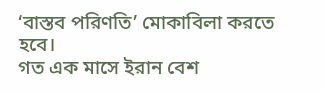‘বাস্তব পরিণতি’ মোকাবিলা করতে হবে।
গত এক মাসে ইরান বেশ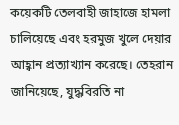কয়েকটি তেলবাহী জাহাজে হামলা চালিয়েছে এবং হরমুজ খুলে দেয়ার আহ্বান প্রত্যাখ্যান করেছে। তেহরান জানিয়েছে, যুদ্ধবিরতি না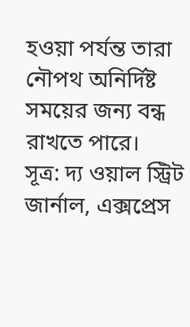হওয়া পর্যন্ত তারা নৌপথ অনির্দিষ্ট সময়ের জন্য বন্ধ রাখতে পারে।
সূত্র: দ্য ওয়াল স্ট্রিট জার্নাল, এক্সপ্রেস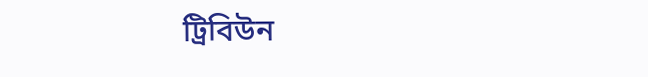ট্রিবিউন